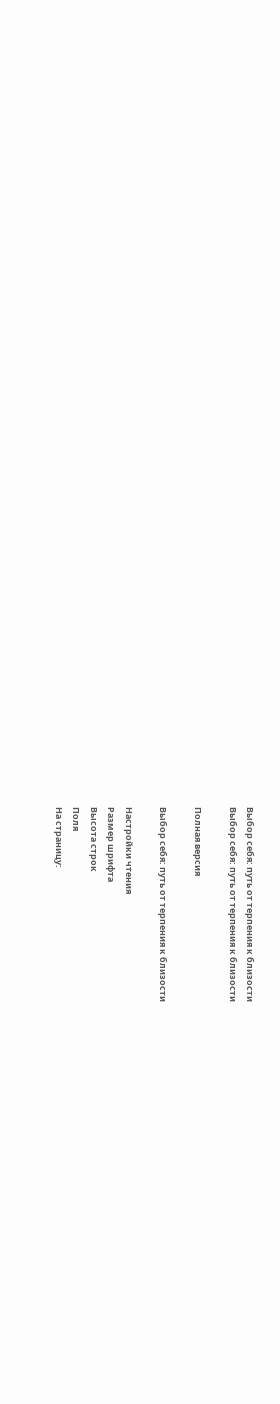Выбор себя: путь от терпения к близости
Выбор себя: путь от терпения к близости

Полная версия

Выбор себя: путь от терпения к близости

Настройки чтения
Размер шрифта
Высота строк
Поля
На страницу: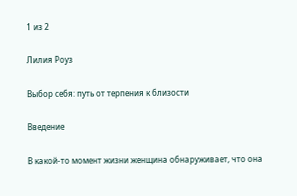1 из 2

Лилия Роуз

Выбор себя: путь от терпения к близости

Введение

В какой-то момент жизни женщина обнаруживает, что она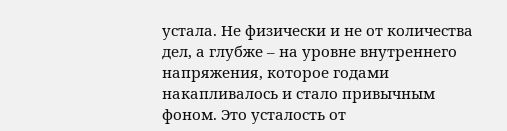устала. Не физически и не от количества дел, а глубже – на уровне внутреннего напряжения, которое годами накапливалось и стало привычным фоном. Это усталость от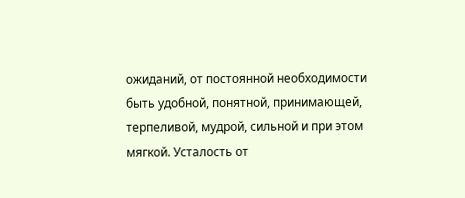ожиданий, от постоянной необходимости быть удобной, понятной, принимающей, терпеливой, мудрой, сильной и при этом мягкой. Усталость от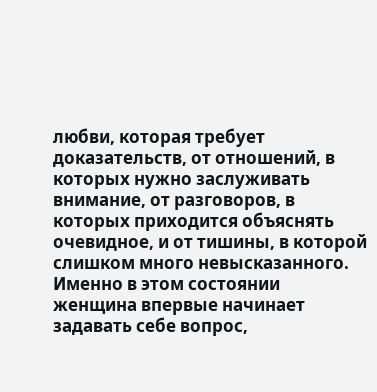любви, которая требует доказательств, от отношений, в которых нужно заслуживать внимание, от разговоров, в которых приходится объяснять очевидное, и от тишины, в которой слишком много невысказанного. Именно в этом состоянии женщина впервые начинает задавать себе вопрос,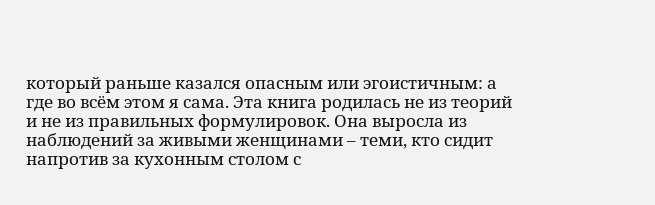который раньше казался опасным или эгоистичным: а где во всём этом я сама. Эта книга родилась не из теорий и не из правильных формулировок. Она выросла из наблюдений за живыми женщинами – теми, кто сидит напротив за кухонным столом с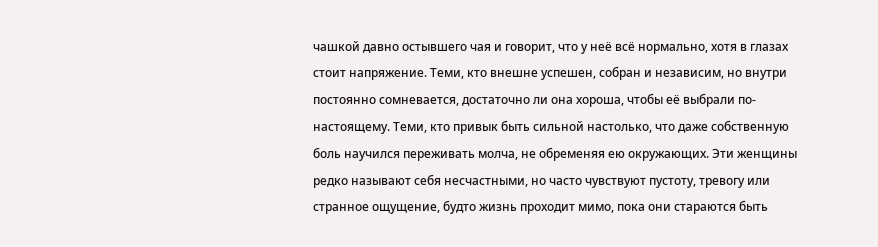чашкой давно остывшего чая и говорит, что у неё всё нормально, хотя в глазах стоит напряжение. Теми, кто внешне успешен, собран и независим, но внутри постоянно сомневается, достаточно ли она хороша, чтобы её выбрали по-настоящему. Теми, кто привык быть сильной настолько, что даже собственную боль научился переживать молча, не обременяя ею окружающих. Эти женщины редко называют себя несчастными, но часто чувствуют пустоту, тревогу или странное ощущение, будто жизнь проходит мимо, пока они стараются быть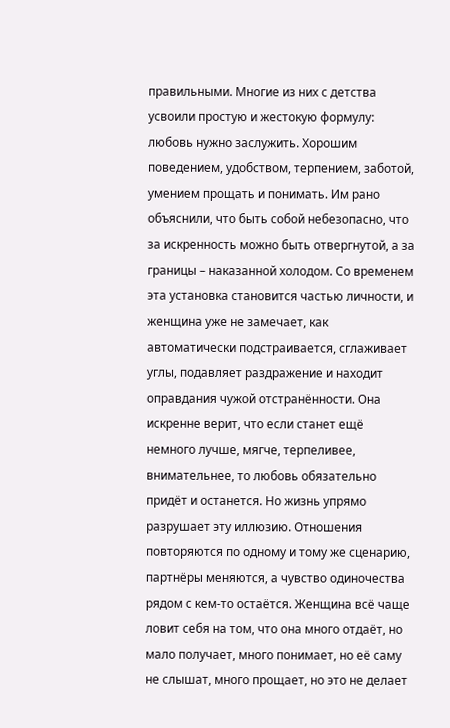правильными. Многие из них с детства усвоили простую и жестокую формулу: любовь нужно заслужить. Хорошим поведением, удобством, терпением, заботой, умением прощать и понимать. Им рано объяснили, что быть собой небезопасно, что за искренность можно быть отвергнутой, а за границы – наказанной холодом. Со временем эта установка становится частью личности, и женщина уже не замечает, как автоматически подстраивается, сглаживает углы, подавляет раздражение и находит оправдания чужой отстранённости. Она искренне верит, что если станет ещё немного лучше, мягче, терпеливее, внимательнее, то любовь обязательно придёт и останется. Но жизнь упрямо разрушает эту иллюзию. Отношения повторяются по одному и тому же сценарию, партнёры меняются, а чувство одиночества рядом с кем-то остаётся. Женщина всё чаще ловит себя на том, что она много отдаёт, но мало получает, много понимает, но её саму не слышат, много прощает, но это не делает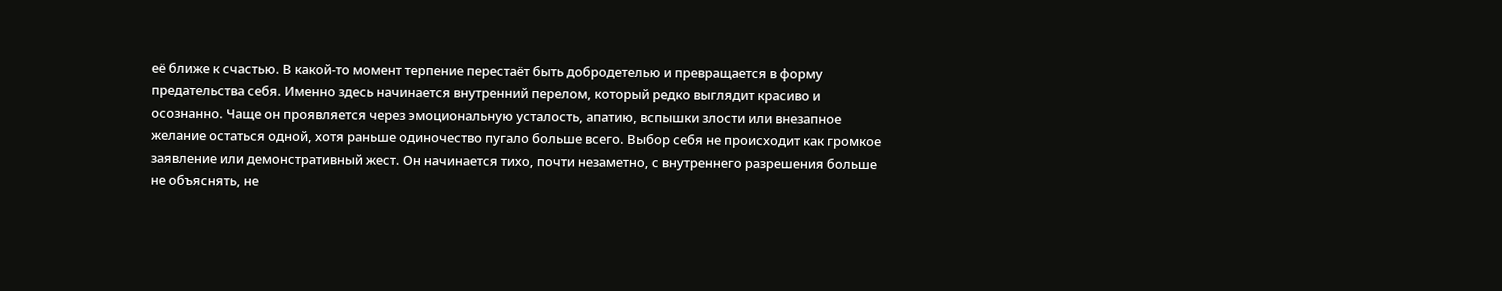её ближе к счастью. В какой-то момент терпение перестаёт быть добродетелью и превращается в форму предательства себя. Именно здесь начинается внутренний перелом, который редко выглядит красиво и осознанно. Чаще он проявляется через эмоциональную усталость, апатию, вспышки злости или внезапное желание остаться одной, хотя раньше одиночество пугало больше всего. Выбор себя не происходит как громкое заявление или демонстративный жест. Он начинается тихо, почти незаметно, с внутреннего разрешения больше не объяснять, не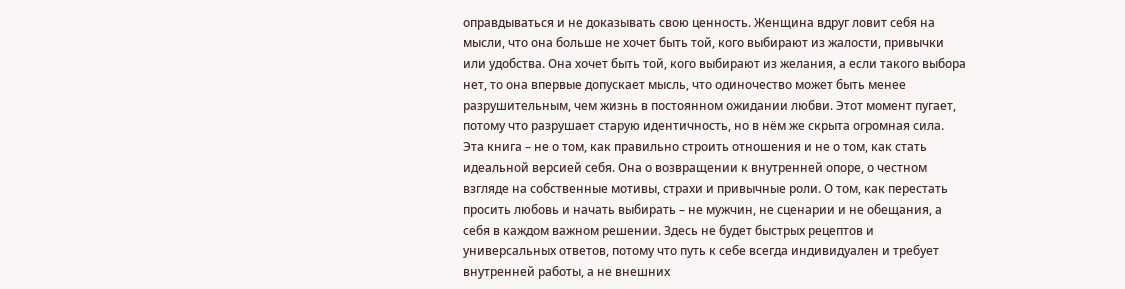оправдываться и не доказывать свою ценность. Женщина вдруг ловит себя на мысли, что она больше не хочет быть той, кого выбирают из жалости, привычки или удобства. Она хочет быть той, кого выбирают из желания, а если такого выбора нет, то она впервые допускает мысль, что одиночество может быть менее разрушительным, чем жизнь в постоянном ожидании любви. Этот момент пугает, потому что разрушает старую идентичность, но в нём же скрыта огромная сила. Эта книга – не о том, как правильно строить отношения и не о том, как стать идеальной версией себя. Она о возвращении к внутренней опоре, о честном взгляде на собственные мотивы, страхи и привычные роли. О том, как перестать просить любовь и начать выбирать – не мужчин, не сценарии и не обещания, а себя в каждом важном решении. Здесь не будет быстрых рецептов и универсальных ответов, потому что путь к себе всегда индивидуален и требует внутренней работы, а не внешних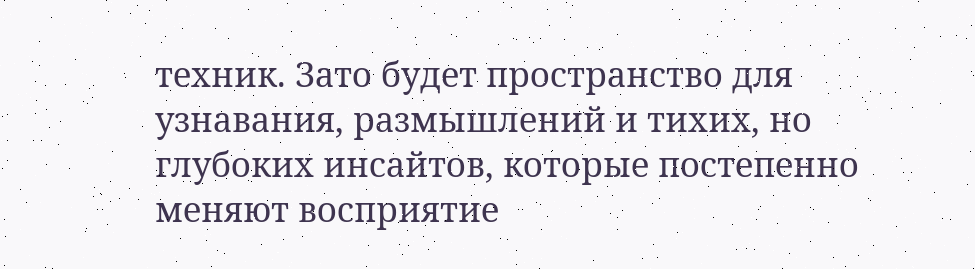техник. Зато будет пространство для узнавания, размышлений и тихих, но глубоких инсайтов, которые постепенно меняют восприятие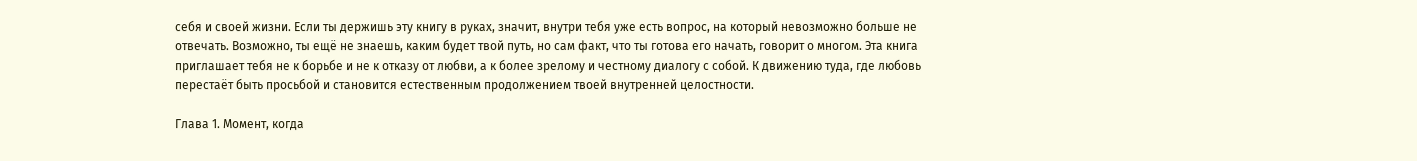себя и своей жизни. Если ты держишь эту книгу в руках, значит, внутри тебя уже есть вопрос, на который невозможно больше не отвечать. Возможно, ты ещё не знаешь, каким будет твой путь, но сам факт, что ты готова его начать, говорит о многом. Эта книга приглашает тебя не к борьбе и не к отказу от любви, а к более зрелому и честному диалогу с собой. К движению туда, где любовь перестаёт быть просьбой и становится естественным продолжением твоей внутренней целостности.

Глава 1. Момент, когда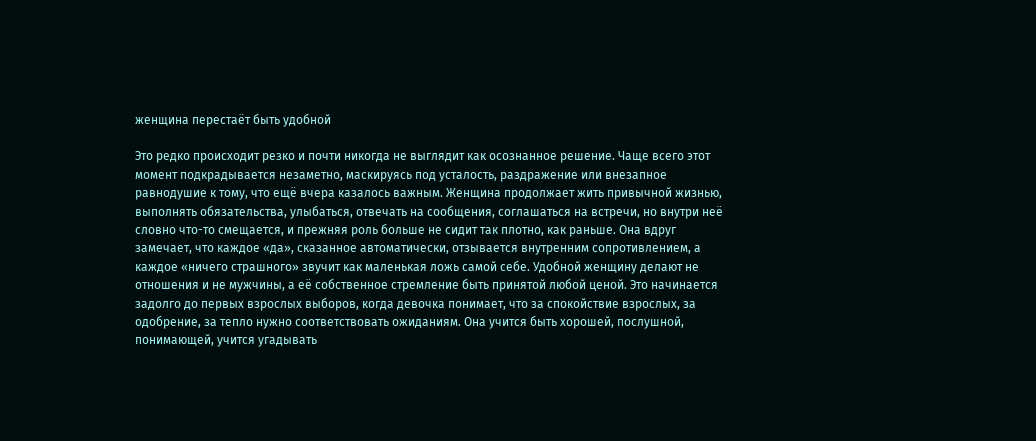женщина перестаёт быть удобной

Это редко происходит резко и почти никогда не выглядит как осознанное решение. Чаще всего этот момент подкрадывается незаметно, маскируясь под усталость, раздражение или внезапное равнодушие к тому, что ещё вчера казалось важным. Женщина продолжает жить привычной жизнью, выполнять обязательства, улыбаться, отвечать на сообщения, соглашаться на встречи, но внутри неё словно что-то смещается, и прежняя роль больше не сидит так плотно, как раньше. Она вдруг замечает, что каждое «да», сказанное автоматически, отзывается внутренним сопротивлением, а каждое «ничего страшного» звучит как маленькая ложь самой себе. Удобной женщину делают не отношения и не мужчины, а её собственное стремление быть принятой любой ценой. Это начинается задолго до первых взрослых выборов, когда девочка понимает, что за спокойствие взрослых, за одобрение, за тепло нужно соответствовать ожиданиям. Она учится быть хорошей, послушной, понимающей, учится угадывать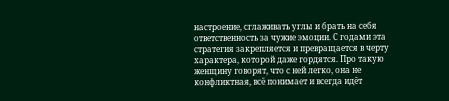настроение, сглаживать углы и брать на себя ответственность за чужие эмоции. С годами эта стратегия закрепляется и превращается в черту характера, которой даже гордятся. Про такую женщину говорят, что с ней легко, она не конфликтная, всё понимает и всегда идёт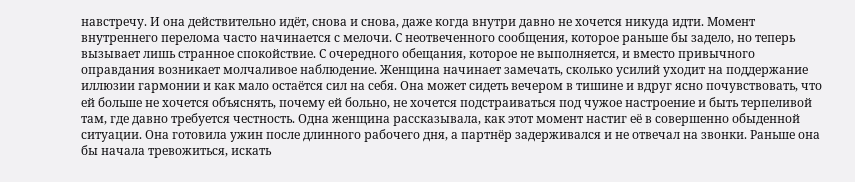навстречу. И она действительно идёт, снова и снова, даже когда внутри давно не хочется никуда идти. Момент внутреннего перелома часто начинается с мелочи. С неотвеченного сообщения, которое раньше бы задело, но теперь вызывает лишь странное спокойствие. С очередного обещания, которое не выполняется, и вместо привычного оправдания возникает молчаливое наблюдение. Женщина начинает замечать, сколько усилий уходит на поддержание иллюзии гармонии и как мало остаётся сил на себя. Она может сидеть вечером в тишине и вдруг ясно почувствовать, что ей больше не хочется объяснять, почему ей больно, не хочется подстраиваться под чужое настроение и быть терпеливой там, где давно требуется честность. Одна женщина рассказывала, как этот момент настиг её в совершенно обыденной ситуации. Она готовила ужин после длинного рабочего дня, а партнёр задерживался и не отвечал на звонки. Раньше она бы начала тревожиться, искать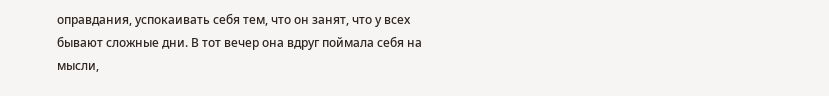оправдания, успокаивать себя тем, что он занят, что у всех бывают сложные дни. В тот вечер она вдруг поймала себя на мысли,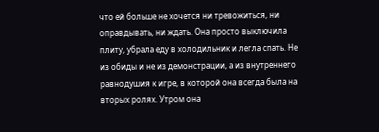что ей больше не хочется ни тревожиться, ни оправдывать, ни ждать. Она просто выключила плиту, убрала еду в холодильник и легла спать. Не из обиды и не из демонстрации, а из внутреннего равнодушия к игре, в которой она всегда была на вторых ролях. Утром она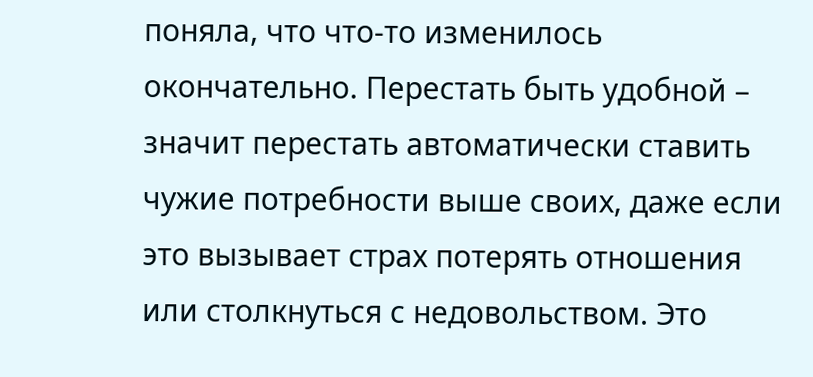поняла, что что-то изменилось окончательно. Перестать быть удобной – значит перестать автоматически ставить чужие потребности выше своих, даже если это вызывает страх потерять отношения или столкнуться с недовольством. Это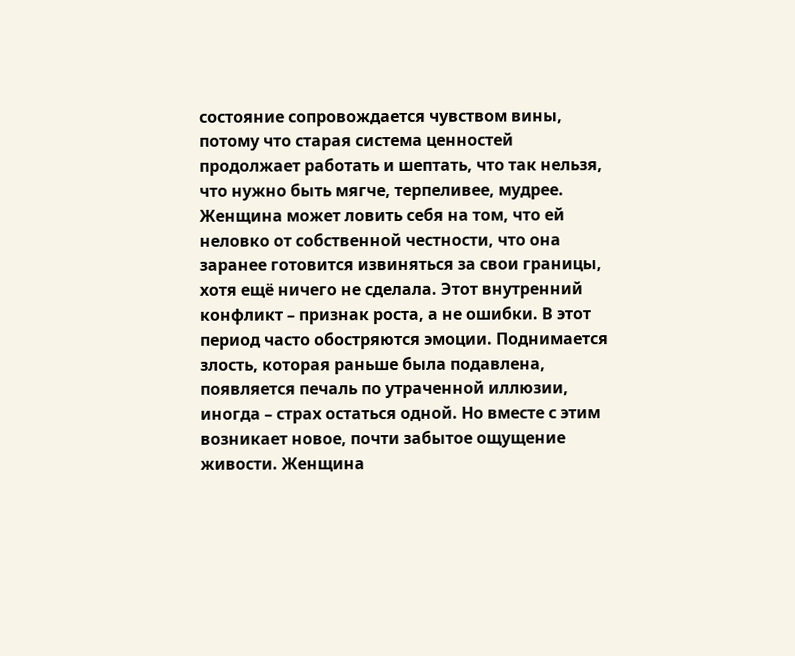состояние сопровождается чувством вины, потому что старая система ценностей продолжает работать и шептать, что так нельзя, что нужно быть мягче, терпеливее, мудрее. Женщина может ловить себя на том, что ей неловко от собственной честности, что она заранее готовится извиняться за свои границы, хотя ещё ничего не сделала. Этот внутренний конфликт – признак роста, а не ошибки. В этот период часто обостряются эмоции. Поднимается злость, которая раньше была подавлена, появляется печаль по утраченной иллюзии, иногда – страх остаться одной. Но вместе с этим возникает новое, почти забытое ощущение живости. Женщина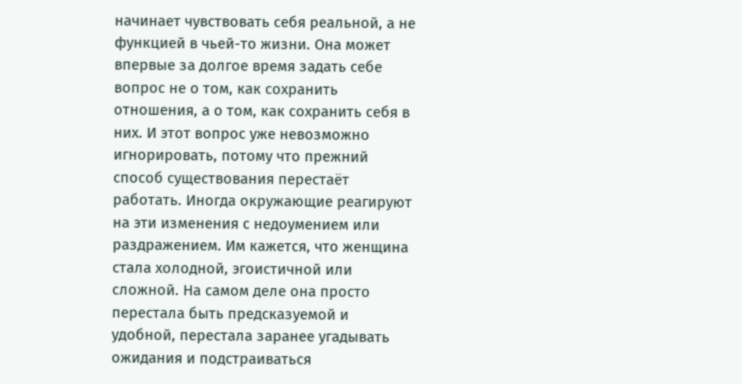начинает чувствовать себя реальной, а не функцией в чьей-то жизни. Она может впервые за долгое время задать себе вопрос не о том, как сохранить отношения, а о том, как сохранить себя в них. И этот вопрос уже невозможно игнорировать, потому что прежний способ существования перестаёт работать. Иногда окружающие реагируют на эти изменения с недоумением или раздражением. Им кажется, что женщина стала холодной, эгоистичной или сложной. На самом деле она просто перестала быть предсказуемой и удобной, перестала заранее угадывать ожидания и подстраиваться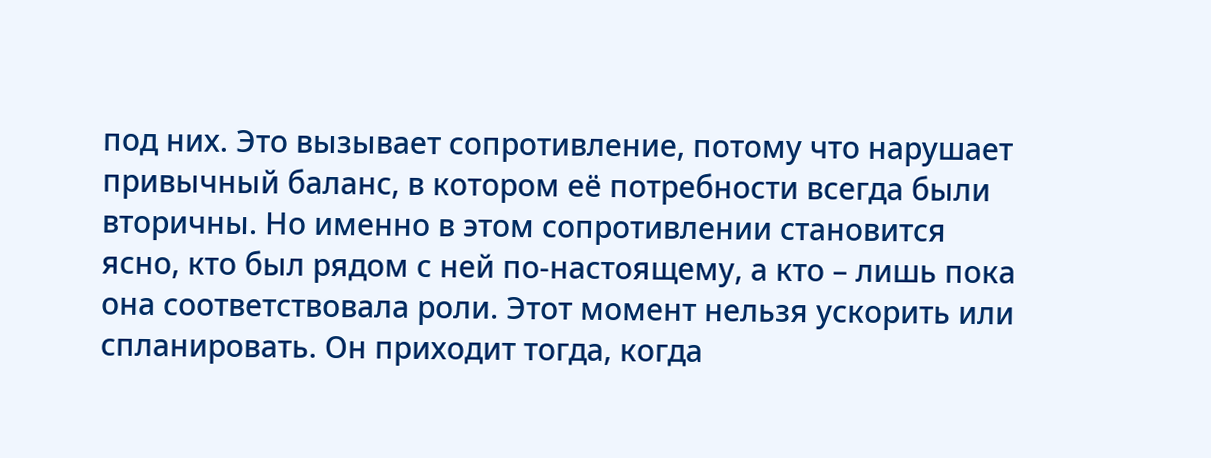под них. Это вызывает сопротивление, потому что нарушает привычный баланс, в котором её потребности всегда были вторичны. Но именно в этом сопротивлении становится ясно, кто был рядом с ней по-настоящему, а кто – лишь пока она соответствовала роли. Этот момент нельзя ускорить или спланировать. Он приходит тогда, когда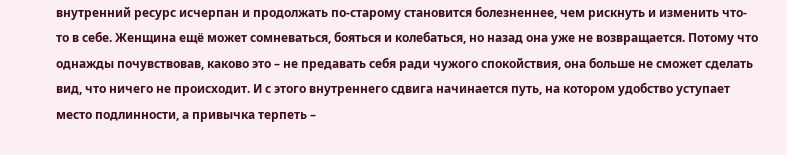внутренний ресурс исчерпан и продолжать по-старому становится болезненнее, чем рискнуть и изменить что-то в себе. Женщина ещё может сомневаться, бояться и колебаться, но назад она уже не возвращается. Потому что однажды почувствовав, каково это – не предавать себя ради чужого спокойствия, она больше не сможет сделать вид, что ничего не происходит. И с этого внутреннего сдвига начинается путь, на котором удобство уступает место подлинности, а привычка терпеть –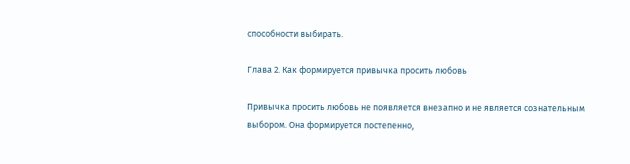способности выбирать.

Глава 2. Как формируется привычка просить любовь

Привычка просить любовь не появляется внезапно и не является сознательным выбором. Она формируется постепенно,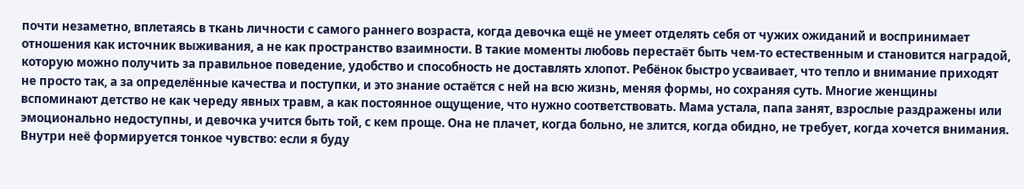почти незаметно, вплетаясь в ткань личности с самого раннего возраста, когда девочка ещё не умеет отделять себя от чужих ожиданий и воспринимает отношения как источник выживания, а не как пространство взаимности. В такие моменты любовь перестаёт быть чем-то естественным и становится наградой, которую можно получить за правильное поведение, удобство и способность не доставлять хлопот. Ребёнок быстро усваивает, что тепло и внимание приходят не просто так, а за определённые качества и поступки, и это знание остаётся с ней на всю жизнь, меняя формы, но сохраняя суть. Многие женщины вспоминают детство не как череду явных травм, а как постоянное ощущение, что нужно соответствовать. Мама устала, папа занят, взрослые раздражены или эмоционально недоступны, и девочка учится быть той, с кем проще. Она не плачет, когда больно, не злится, когда обидно, не требует, когда хочется внимания. Внутри неё формируется тонкое чувство: если я буду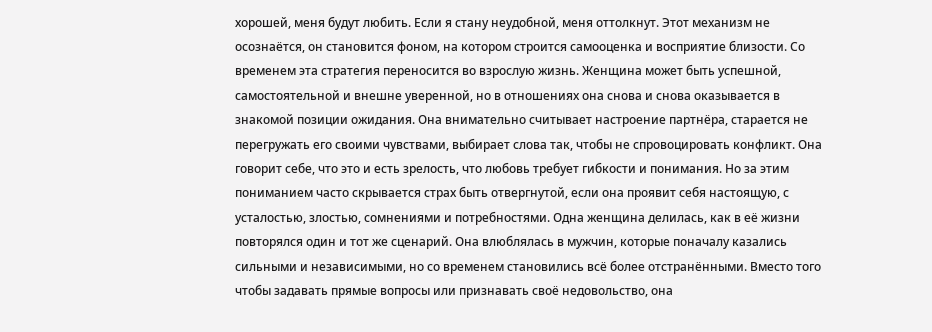хорошей, меня будут любить. Если я стану неудобной, меня оттолкнут. Этот механизм не осознаётся, он становится фоном, на котором строится самооценка и восприятие близости. Со временем эта стратегия переносится во взрослую жизнь. Женщина может быть успешной, самостоятельной и внешне уверенной, но в отношениях она снова и снова оказывается в знакомой позиции ожидания. Она внимательно считывает настроение партнёра, старается не перегружать его своими чувствами, выбирает слова так, чтобы не спровоцировать конфликт. Она говорит себе, что это и есть зрелость, что любовь требует гибкости и понимания. Но за этим пониманием часто скрывается страх быть отвергнутой, если она проявит себя настоящую, с усталостью, злостью, сомнениями и потребностями. Одна женщина делилась, как в её жизни повторялся один и тот же сценарий. Она влюблялась в мужчин, которые поначалу казались сильными и независимыми, но со временем становились всё более отстранёнными. Вместо того чтобы задавать прямые вопросы или признавать своё недовольство, она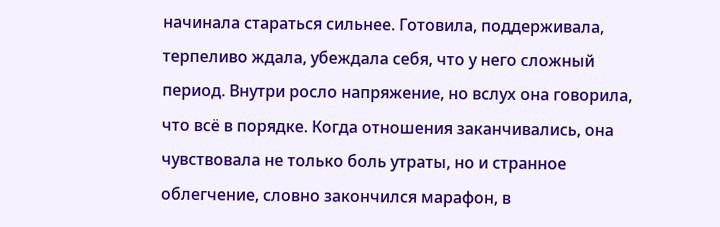начинала стараться сильнее. Готовила, поддерживала, терпеливо ждала, убеждала себя, что у него сложный период. Внутри росло напряжение, но вслух она говорила, что всё в порядке. Когда отношения заканчивались, она чувствовала не только боль утраты, но и странное облегчение, словно закончился марафон, в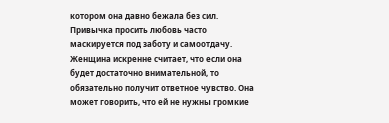котором она давно бежала без сил. Привычка просить любовь часто маскируется под заботу и самоотдачу. Женщина искренне считает, что если она будет достаточно внимательной, то обязательно получит ответное чувство. Она может говорить, что ей не нужны громкие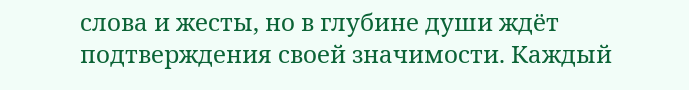слова и жесты, но в глубине души ждёт подтверждения своей значимости. Каждый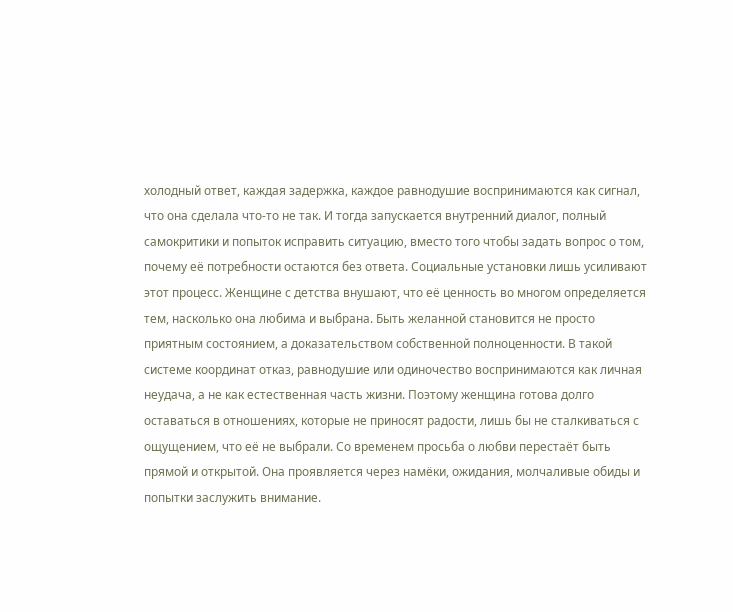холодный ответ, каждая задержка, каждое равнодушие воспринимаются как сигнал, что она сделала что-то не так. И тогда запускается внутренний диалог, полный самокритики и попыток исправить ситуацию, вместо того чтобы задать вопрос о том, почему её потребности остаются без ответа. Социальные установки лишь усиливают этот процесс. Женщине с детства внушают, что её ценность во многом определяется тем, насколько она любима и выбрана. Быть желанной становится не просто приятным состоянием, а доказательством собственной полноценности. В такой системе координат отказ, равнодушие или одиночество воспринимаются как личная неудача, а не как естественная часть жизни. Поэтому женщина готова долго оставаться в отношениях, которые не приносят радости, лишь бы не сталкиваться с ощущением, что её не выбрали. Со временем просьба о любви перестаёт быть прямой и открытой. Она проявляется через намёки, ожидания, молчаливые обиды и попытки заслужить внимание.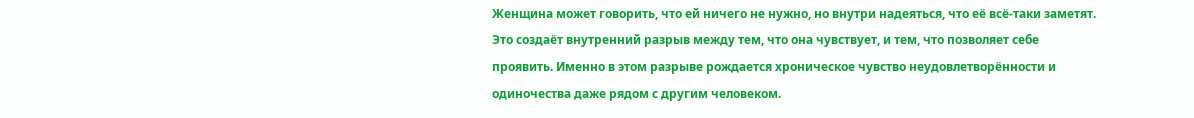Женщина может говорить, что ей ничего не нужно, но внутри надеяться, что её всё-таки заметят. Это создаёт внутренний разрыв между тем, что она чувствует, и тем, что позволяет себе проявить. Именно в этом разрыве рождается хроническое чувство неудовлетворённости и одиночества даже рядом с другим человеком.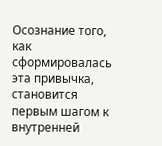Осознание того, как сформировалась эта привычка, становится первым шагом к внутренней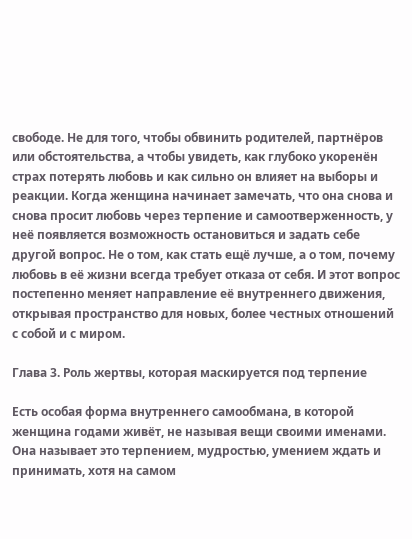свободе. Не для того, чтобы обвинить родителей, партнёров или обстоятельства, а чтобы увидеть, как глубоко укоренён страх потерять любовь и как сильно он влияет на выборы и реакции. Когда женщина начинает замечать, что она снова и снова просит любовь через терпение и самоотверженность, у неё появляется возможность остановиться и задать себе другой вопрос. Не о том, как стать ещё лучше, а о том, почему любовь в её жизни всегда требует отказа от себя. И этот вопрос постепенно меняет направление её внутреннего движения, открывая пространство для новых, более честных отношений с собой и с миром.

Глава 3. Роль жертвы, которая маскируется под терпение

Есть особая форма внутреннего самообмана, в которой женщина годами живёт, не называя вещи своими именами. Она называет это терпением, мудростью, умением ждать и принимать, хотя на самом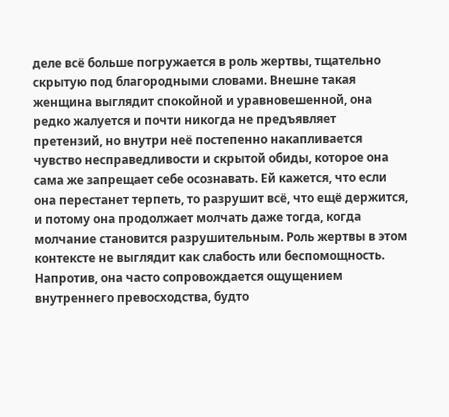деле всё больше погружается в роль жертвы, тщательно скрытую под благородными словами. Внешне такая женщина выглядит спокойной и уравновешенной, она редко жалуется и почти никогда не предъявляет претензий, но внутри неё постепенно накапливается чувство несправедливости и скрытой обиды, которое она сама же запрещает себе осознавать. Ей кажется, что если она перестанет терпеть, то разрушит всё, что ещё держится, и потому она продолжает молчать даже тогда, когда молчание становится разрушительным. Роль жертвы в этом контексте не выглядит как слабость или беспомощность. Напротив, она часто сопровождается ощущением внутреннего превосходства, будто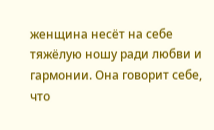женщина несёт на себе тяжёлую ношу ради любви и гармонии. Она говорит себе, что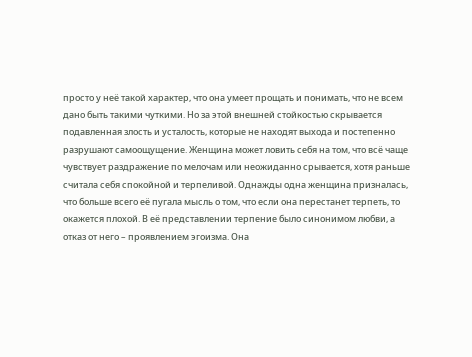просто у неё такой характер, что она умеет прощать и понимать, что не всем дано быть такими чуткими. Но за этой внешней стойкостью скрывается подавленная злость и усталость, которые не находят выхода и постепенно разрушают самоощущение. Женщина может ловить себя на том, что всё чаще чувствует раздражение по мелочам или неожиданно срывается, хотя раньше считала себя спокойной и терпеливой. Однажды одна женщина призналась, что больше всего её пугала мысль о том, что если она перестанет терпеть, то окажется плохой. В её представлении терпение было синонимом любви, а отказ от него – проявлением эгоизма. Она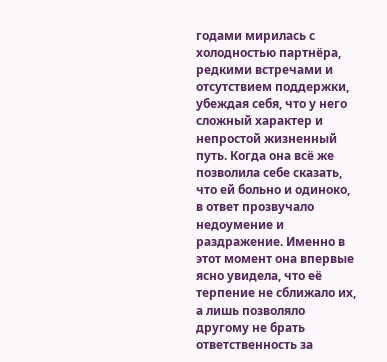годами мирилась с холодностью партнёра, редкими встречами и отсутствием поддержки, убеждая себя, что у него сложный характер и непростой жизненный путь. Когда она всё же позволила себе сказать, что ей больно и одиноко, в ответ прозвучало недоумение и раздражение. Именно в этот момент она впервые ясно увидела, что её терпение не сближало их, а лишь позволяло другому не брать ответственность за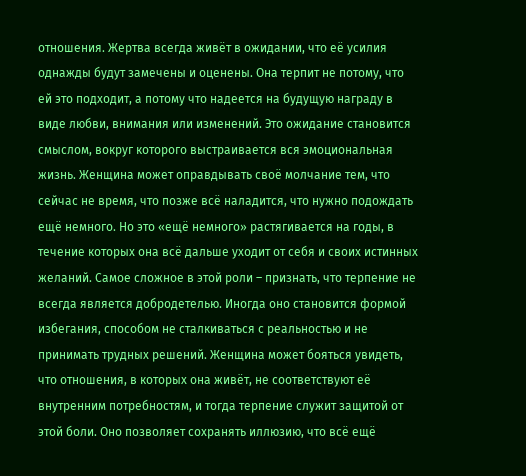отношения. Жертва всегда живёт в ожидании, что её усилия однажды будут замечены и оценены. Она терпит не потому, что ей это подходит, а потому что надеется на будущую награду в виде любви, внимания или изменений. Это ожидание становится смыслом, вокруг которого выстраивается вся эмоциональная жизнь. Женщина может оправдывать своё молчание тем, что сейчас не время, что позже всё наладится, что нужно подождать ещё немного. Но это «ещё немного» растягивается на годы, в течение которых она всё дальше уходит от себя и своих истинных желаний. Самое сложное в этой роли – признать, что терпение не всегда является добродетелью. Иногда оно становится формой избегания, способом не сталкиваться с реальностью и не принимать трудных решений. Женщина может бояться увидеть, что отношения, в которых она живёт, не соответствуют её внутренним потребностям, и тогда терпение служит защитой от этой боли. Оно позволяет сохранять иллюзию, что всё ещё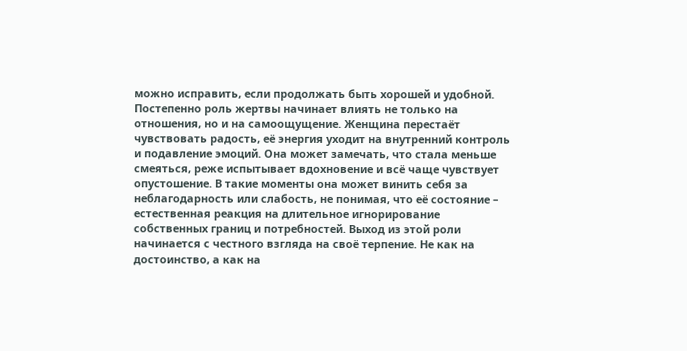можно исправить, если продолжать быть хорошей и удобной. Постепенно роль жертвы начинает влиять не только на отношения, но и на самоощущение. Женщина перестаёт чувствовать радость, её энергия уходит на внутренний контроль и подавление эмоций. Она может замечать, что стала меньше смеяться, реже испытывает вдохновение и всё чаще чувствует опустошение. В такие моменты она может винить себя за неблагодарность или слабость, не понимая, что её состояние – естественная реакция на длительное игнорирование собственных границ и потребностей. Выход из этой роли начинается с честного взгляда на своё терпение. Не как на достоинство, а как на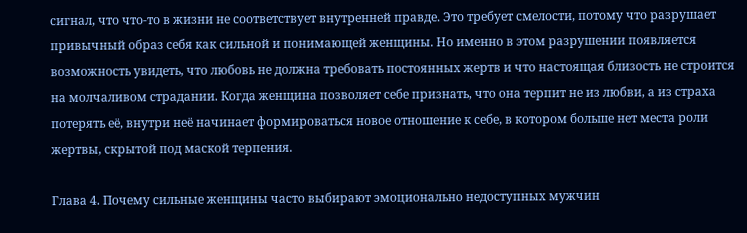сигнал, что что-то в жизни не соответствует внутренней правде. Это требует смелости, потому что разрушает привычный образ себя как сильной и понимающей женщины. Но именно в этом разрушении появляется возможность увидеть, что любовь не должна требовать постоянных жертв и что настоящая близость не строится на молчаливом страдании. Когда женщина позволяет себе признать, что она терпит не из любви, а из страха потерять её, внутри неё начинает формироваться новое отношение к себе, в котором больше нет места роли жертвы, скрытой под маской терпения.

Глава 4. Почему сильные женщины часто выбирают эмоционально недоступных мужчин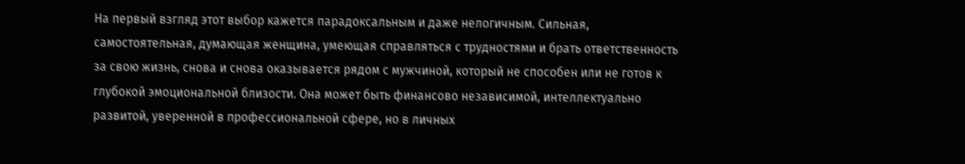На первый взгляд этот выбор кажется парадоксальным и даже нелогичным. Сильная, самостоятельная, думающая женщина, умеющая справляться с трудностями и брать ответственность за свою жизнь, снова и снова оказывается рядом с мужчиной, который не способен или не готов к глубокой эмоциональной близости. Она может быть финансово независимой, интеллектуально развитой, уверенной в профессиональной сфере, но в личных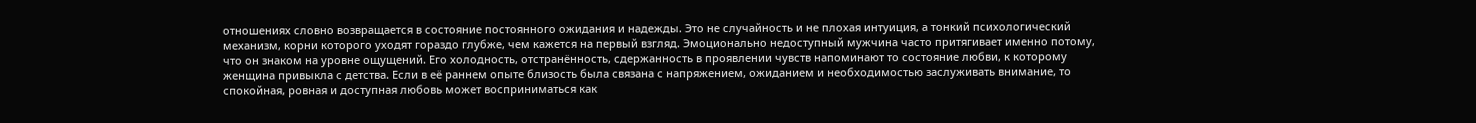отношениях словно возвращается в состояние постоянного ожидания и надежды. Это не случайность и не плохая интуиция, а тонкий психологический механизм, корни которого уходят гораздо глубже, чем кажется на первый взгляд. Эмоционально недоступный мужчина часто притягивает именно потому, что он знаком на уровне ощущений. Его холодность, отстранённость, сдержанность в проявлении чувств напоминают то состояние любви, к которому женщина привыкла с детства. Если в её раннем опыте близость была связана с напряжением, ожиданием и необходимостью заслуживать внимание, то спокойная, ровная и доступная любовь может восприниматься как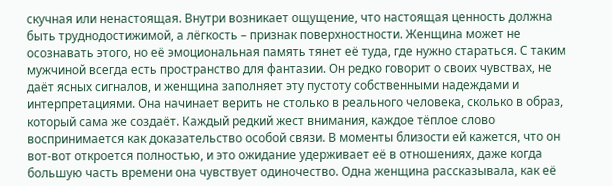скучная или ненастоящая. Внутри возникает ощущение, что настоящая ценность должна быть труднодостижимой, а лёгкость – признак поверхностности. Женщина может не осознавать этого, но её эмоциональная память тянет её туда, где нужно стараться. С таким мужчиной всегда есть пространство для фантазии. Он редко говорит о своих чувствах, не даёт ясных сигналов, и женщина заполняет эту пустоту собственными надеждами и интерпретациями. Она начинает верить не столько в реального человека, сколько в образ, который сама же создаёт. Каждый редкий жест внимания, каждое тёплое слово воспринимается как доказательство особой связи. В моменты близости ей кажется, что он вот-вот откроется полностью, и это ожидание удерживает её в отношениях, даже когда большую часть времени она чувствует одиночество. Одна женщина рассказывала, как её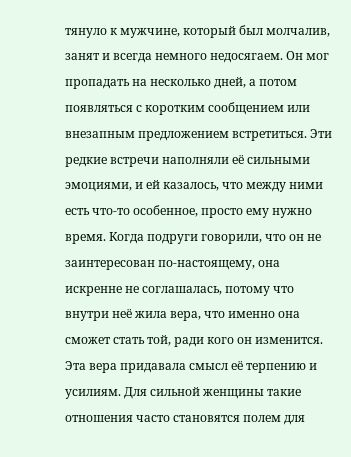тянуло к мужчине, который был молчалив, занят и всегда немного недосягаем. Он мог пропадать на несколько дней, а потом появляться с коротким сообщением или внезапным предложением встретиться. Эти редкие встречи наполняли её сильными эмоциями, и ей казалось, что между ними есть что-то особенное, просто ему нужно время. Когда подруги говорили, что он не заинтересован по-настоящему, она искренне не соглашалась, потому что внутри неё жила вера, что именно она сможет стать той, ради кого он изменится. Эта вера придавала смысл её терпению и усилиям. Для сильной женщины такие отношения часто становятся полем для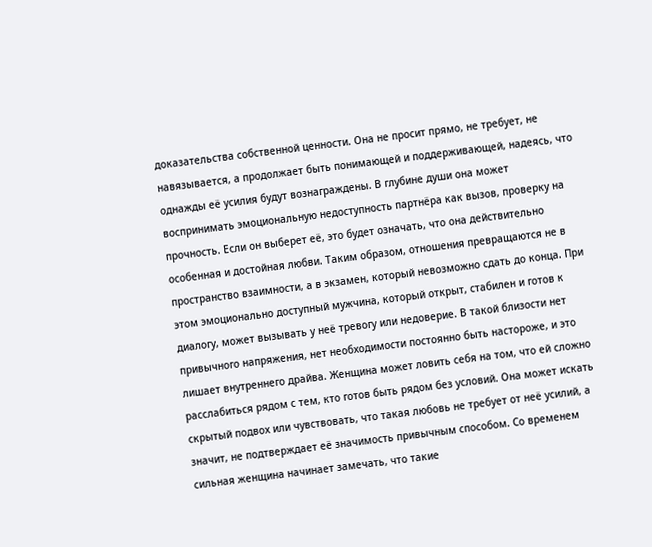доказательства собственной ценности. Она не просит прямо, не требует, не навязывается, а продолжает быть понимающей и поддерживающей, надеясь, что однажды её усилия будут вознаграждены. В глубине души она может воспринимать эмоциональную недоступность партнёра как вызов, проверку на прочность. Если он выберет её, это будет означать, что она действительно особенная и достойная любви. Таким образом, отношения превращаются не в пространство взаимности, а в экзамен, который невозможно сдать до конца. При этом эмоционально доступный мужчина, который открыт, стабилен и готов к диалогу, может вызывать у неё тревогу или недоверие. В такой близости нет привычного напряжения, нет необходимости постоянно быть настороже, и это лишает внутреннего драйва. Женщина может ловить себя на том, что ей сложно расслабиться рядом с тем, кто готов быть рядом без условий. Она может искать скрытый подвох или чувствовать, что такая любовь не требует от неё усилий, а значит, не подтверждает её значимость привычным способом. Со временем сильная женщина начинает замечать, что такие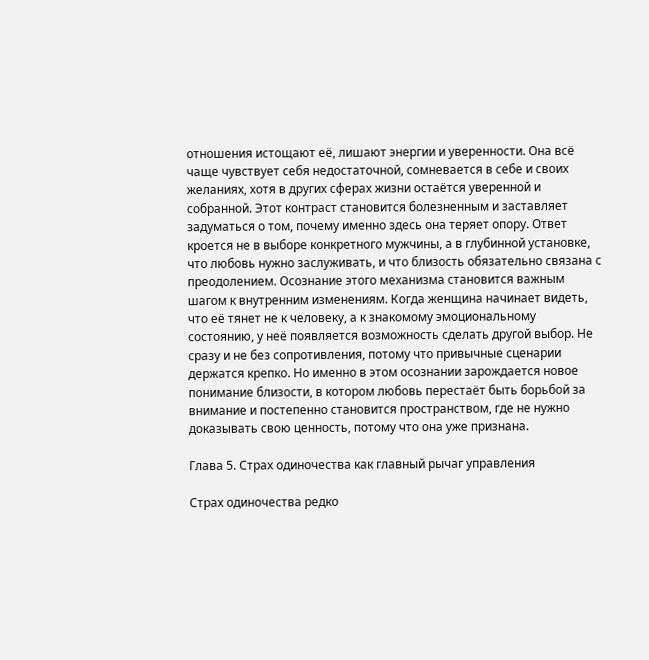отношения истощают её, лишают энергии и уверенности. Она всё чаще чувствует себя недостаточной, сомневается в себе и своих желаниях, хотя в других сферах жизни остаётся уверенной и собранной. Этот контраст становится болезненным и заставляет задуматься о том, почему именно здесь она теряет опору. Ответ кроется не в выборе конкретного мужчины, а в глубинной установке, что любовь нужно заслуживать, и что близость обязательно связана с преодолением. Осознание этого механизма становится важным шагом к внутренним изменениям. Когда женщина начинает видеть, что её тянет не к человеку, а к знакомому эмоциональному состоянию, у неё появляется возможность сделать другой выбор. Не сразу и не без сопротивления, потому что привычные сценарии держатся крепко. Но именно в этом осознании зарождается новое понимание близости, в котором любовь перестаёт быть борьбой за внимание и постепенно становится пространством, где не нужно доказывать свою ценность, потому что она уже признана.

Глава 5. Страх одиночества как главный рычаг управления

Страх одиночества редко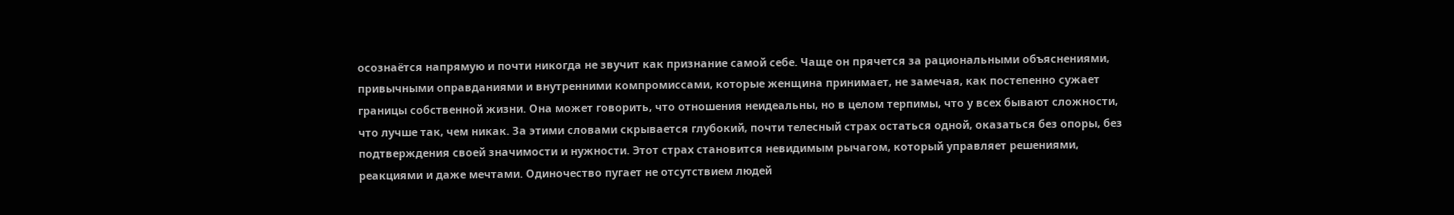осознаётся напрямую и почти никогда не звучит как признание самой себе. Чаще он прячется за рациональными объяснениями, привычными оправданиями и внутренними компромиссами, которые женщина принимает, не замечая, как постепенно сужает границы собственной жизни. Она может говорить, что отношения неидеальны, но в целом терпимы, что у всех бывают сложности, что лучше так, чем никак. За этими словами скрывается глубокий, почти телесный страх остаться одной, оказаться без опоры, без подтверждения своей значимости и нужности. Этот страх становится невидимым рычагом, который управляет решениями, реакциями и даже мечтами. Одиночество пугает не отсутствием людей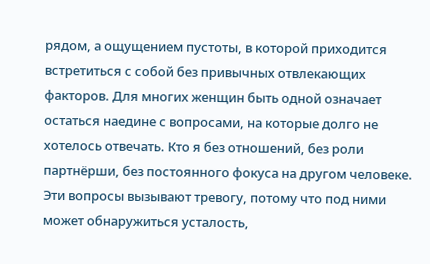рядом, а ощущением пустоты, в которой приходится встретиться с собой без привычных отвлекающих факторов. Для многих женщин быть одной означает остаться наедине с вопросами, на которые долго не хотелось отвечать. Кто я без отношений, без роли партнёрши, без постоянного фокуса на другом человеке. Эти вопросы вызывают тревогу, потому что под ними может обнаружиться усталость,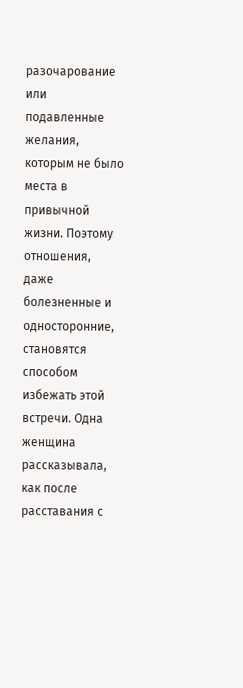разочарование или подавленные желания, которым не было места в привычной жизни. Поэтому отношения, даже болезненные и односторонние, становятся способом избежать этой встречи. Одна женщина рассказывала, как после расставания с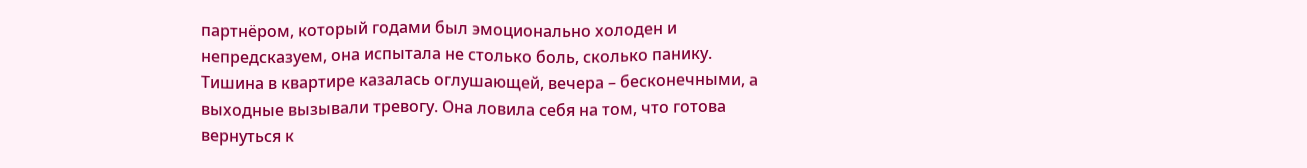партнёром, который годами был эмоционально холоден и непредсказуем, она испытала не столько боль, сколько панику. Тишина в квартире казалась оглушающей, вечера – бесконечными, а выходные вызывали тревогу. Она ловила себя на том, что готова вернуться к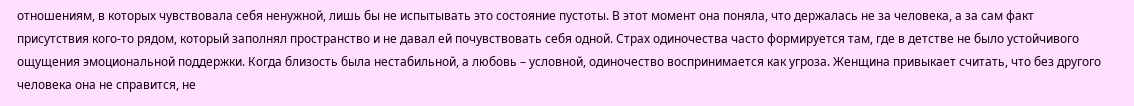отношениям, в которых чувствовала себя ненужной, лишь бы не испытывать это состояние пустоты. В этот момент она поняла, что держалась не за человека, а за сам факт присутствия кого-то рядом, который заполнял пространство и не давал ей почувствовать себя одной. Страх одиночества часто формируется там, где в детстве не было устойчивого ощущения эмоциональной поддержки. Когда близость была нестабильной, а любовь – условной, одиночество воспринимается как угроза. Женщина привыкает считать, что без другого человека она не справится, не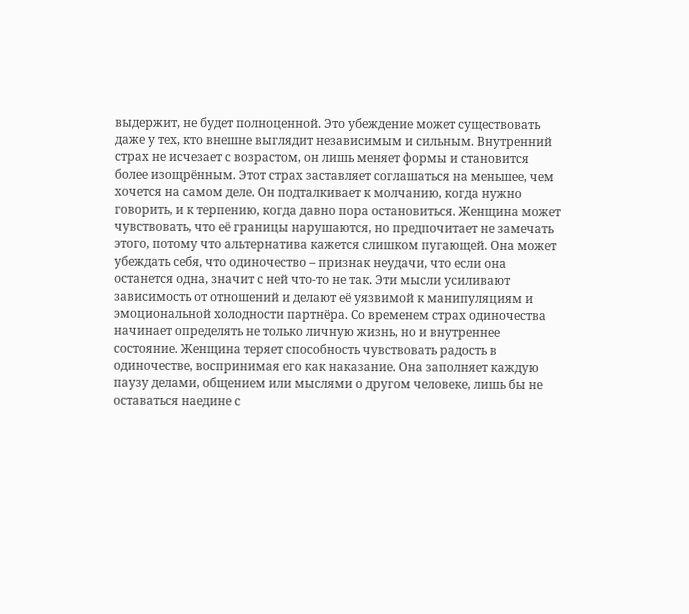выдержит, не будет полноценной. Это убеждение может существовать даже у тех, кто внешне выглядит независимым и сильным. Внутренний страх не исчезает с возрастом, он лишь меняет формы и становится более изощрённым. Этот страх заставляет соглашаться на меньшее, чем хочется на самом деле. Он подталкивает к молчанию, когда нужно говорить, и к терпению, когда давно пора остановиться. Женщина может чувствовать, что её границы нарушаются, но предпочитает не замечать этого, потому что альтернатива кажется слишком пугающей. Она может убеждать себя, что одиночество – признак неудачи, что если она останется одна, значит с ней что-то не так. Эти мысли усиливают зависимость от отношений и делают её уязвимой к манипуляциям и эмоциональной холодности партнёра. Со временем страх одиночества начинает определять не только личную жизнь, но и внутреннее состояние. Женщина теряет способность чувствовать радость в одиночестве, воспринимая его как наказание. Она заполняет каждую паузу делами, общением или мыслями о другом человеке, лишь бы не оставаться наедине с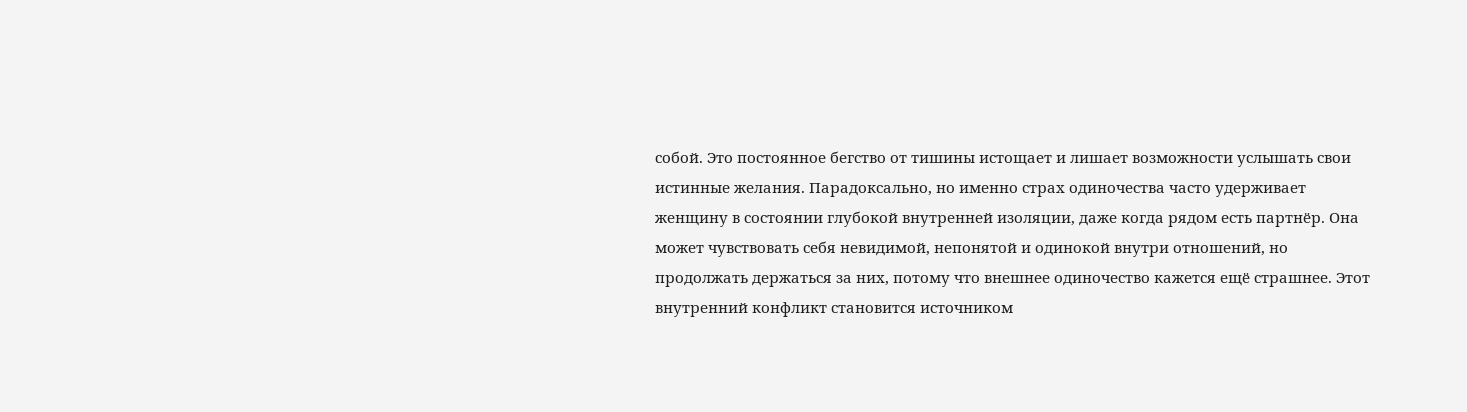собой. Это постоянное бегство от тишины истощает и лишает возможности услышать свои истинные желания. Парадоксально, но именно страх одиночества часто удерживает женщину в состоянии глубокой внутренней изоляции, даже когда рядом есть партнёр. Она может чувствовать себя невидимой, непонятой и одинокой внутри отношений, но продолжать держаться за них, потому что внешнее одиночество кажется ещё страшнее. Этот внутренний конфликт становится источником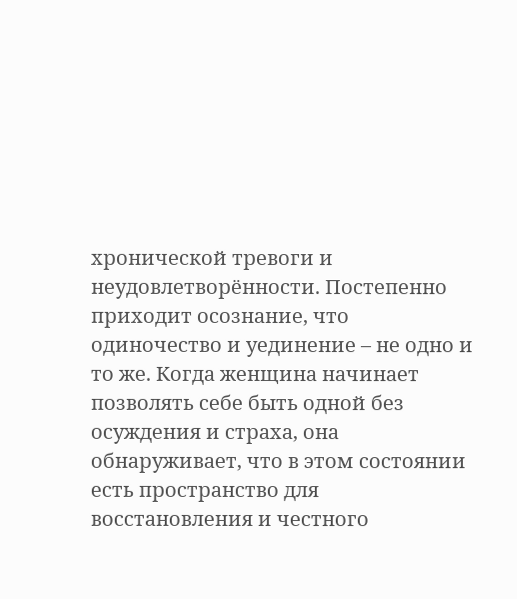хронической тревоги и неудовлетворённости. Постепенно приходит осознание, что одиночество и уединение – не одно и то же. Когда женщина начинает позволять себе быть одной без осуждения и страха, она обнаруживает, что в этом состоянии есть пространство для восстановления и честного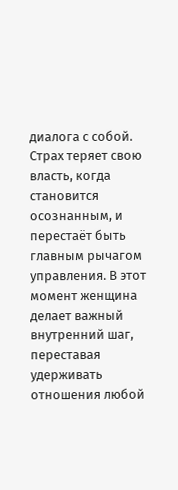диалога с собой. Страх теряет свою власть, когда становится осознанным, и перестаёт быть главным рычагом управления. В этот момент женщина делает важный внутренний шаг, переставая удерживать отношения любой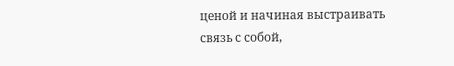ценой и начиная выстраивать связь с собой,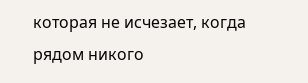которая не исчезает, когда рядом никого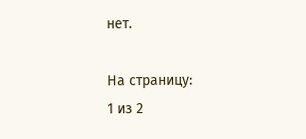нет.

На страницу:
1 из 2